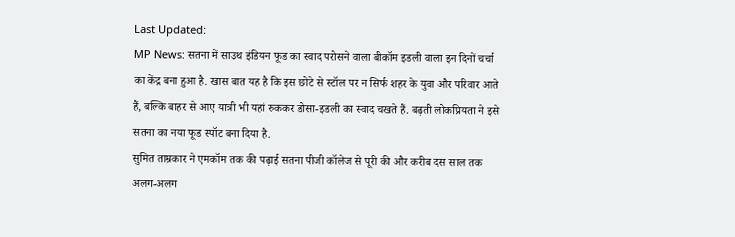Last Updated:
MP News: सतना में साउथ इंडियन फूड का स्वाद परोसने वाला बीकॉम इडली वाला इन दिनों चर्चा का केंद्र बना हुआ है. खास बात यह है कि इस छोटे से स्टॉल पर न सिर्फ शहर के युवा और परिवार आते हैं, बल्कि बाहर से आए यात्री भी यहां रुककर डोसा-इडली का स्वाद चखते हैं. बढ़ती लोकप्रियता ने इसे सतना का नया फूड स्पॉट बना दिया है.
सुमित ताम्रकार ने एमकॉम तक की पढ़ाई सतना पीजी कॉलेज से पूरी की और करीब दस साल तक अलग-अलग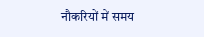नौकरियों में समय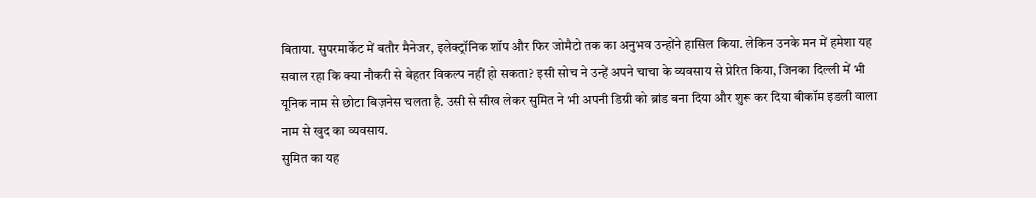बिताया. सुपरमार्केट में बतौर मैनेजर, इलेक्ट्रॉनिक शॉप और फिर जोमैटो तक का अनुभव उन्होंने हासिल किया. लेकिन उनके मन में हमेशा यह सवाल रहा कि क्या नौकरी से बेहतर विकल्प नहीं हो सकता? इसी सोच ने उन्हें अपने चाचा के व्यवसाय से प्रेरित किया, जिनका दिल्ली में भी यूनिक नाम से छोटा बिज़नेस चलता है. उसी से सीख लेकर सुमित ने भी अपनी डिग्री को ब्रांड बना दिया और शुरू कर दिया बीकॉम इडली वाला नाम से खुद का व्यवसाय.
सुमित का यह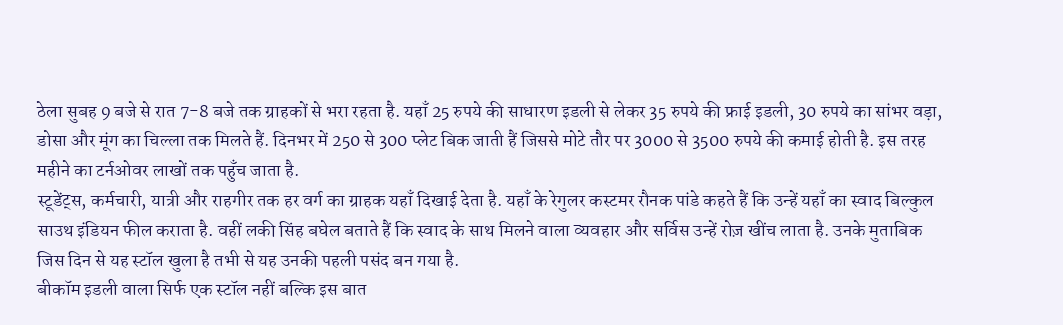ठेला सुबह 9 बजे से रात 7-8 बजे तक ग्राहकों से भरा रहता है. यहाँ 25 रुपये की साधारण इडली से लेकर 35 रुपये की फ्राई इडली, 30 रुपये का सांभर वड़ा, डोसा और मूंग का चिल्ला तक मिलते हैं. दिनभर में 250 से 300 प्लेट बिक जाती हैं जिससे मोटे तौर पर 3000 से 3500 रुपये की कमाई होती है. इस तरह महीने का टर्नओवर लाखों तक पहुँच जाता है.
स्टूडेंट्स, कर्मचारी, यात्री और राहगीर तक हर वर्ग का ग्राहक यहाँ दिखाई देता है. यहाँ के रेगुलर कस्टमर रौनक पांडे कहते हैं कि उन्हें यहाँ का स्वाद बिल्कुल साउथ इंडियन फील कराता है. वहीं लकी सिंह बघेल बताते हैं कि स्वाद के साथ मिलने वाला व्यवहार और सर्विस उन्हें रोज़ खींच लाता है. उनके मुताबिक जिस दिन से यह स्टॉल खुला है तभी से यह उनकी पहली पसंद बन गया है.
बीकॉम इडली वाला सिर्फ एक स्टॉल नहीं बल्कि इस बात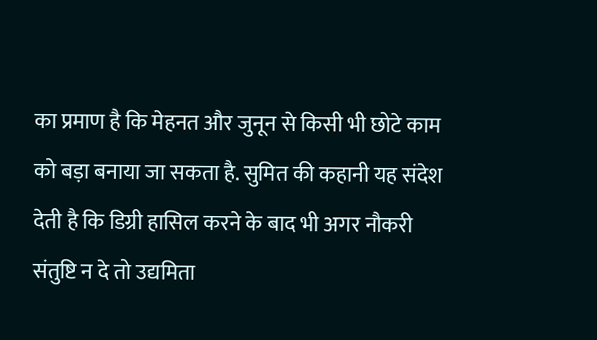का प्रमाण है कि मेहनत और जुनून से किसी भी छोटे काम को बड़ा बनाया जा सकता है. सुमित की कहानी यह संदेश देती है कि डिग्री हासिल करने के बाद भी अगर नौकरी संतुष्टि न दे तो उद्यमिता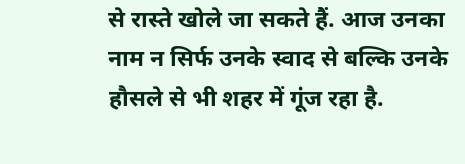से रास्ते खोले जा सकते हैं. आज उनका नाम न सिर्फ उनके स्वाद से बल्कि उनके हौसले से भी शहर में गूंज रहा है.